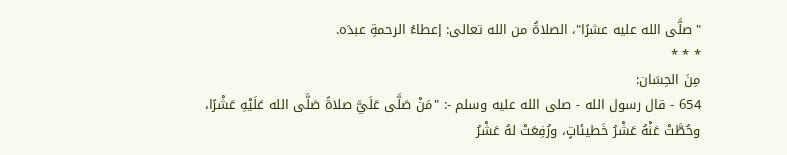"صلَّى الله عليه عشرًا"، الصلاةُ من الله تعالى: إعطاءُ الرحمةِ عبدَه.
* * *
مِنَ الحِسَان:
654 - قال رسول الله - صلى الله عليه وسلم -: "مَنْ صَلَّى عَلَيَّ صلاةً صَلَّى الله عَلَيْهِ عَشْرًا، وحُطَّتْ عَنْهُ عَشْرُ خَطيئاتٍ، ورُفِعَتْ لهُ عَشْرُ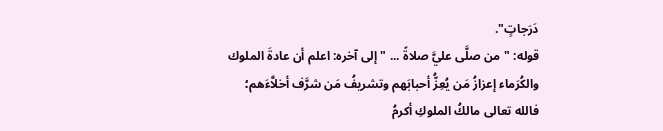دَرَجاتٍ".
قوله: "من صلَّى عليَّ صلاةً ... " إلى آخره: اعلم أن عادةَ الملوك والكُرَماء إعزازُ مَن يُعِزُّ أحبابَهم وتشريفُ مَن شرَّف أخلاَّءَهم؛ فالله تعالى مالكُ الملوكِ أكرمُ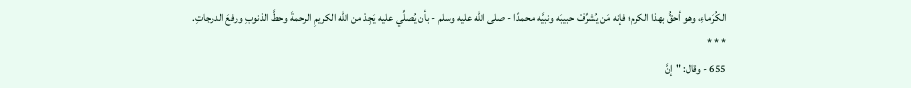الكُرَماءِ، وهو أحقُّ بهذا الكرم؛ فإنه مَن يُشرِّفْ حبيبَه ونبيَّه محمدًا - صلى الله عليه وسلم - بأن يُصلِّي عليه يَجِدْ من الله الكريمِ الرحمةَ وحطَّ الذنوبِ ورفعَ الدرجاتِ.
* * *
655 - وقال: "إنَّ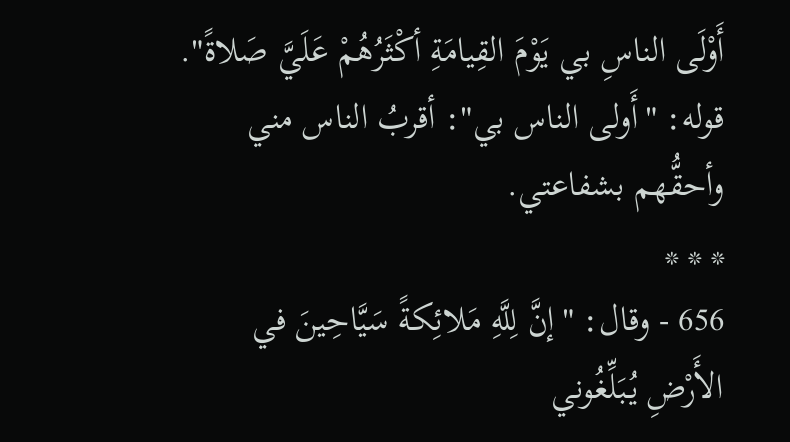أَوْلَى الناسِ بي يَوْمَ القِيامَةِ أكْثَرُهُمْ عَلَيَّ صَلاةً".
قوله: "أَولى الناس بي": أقربُ الناس مني وأحقُّهم بشفاعتي.
* * *
656 - وقال: "إنَّ لِلَّهِ مَلائِكةً سَيَّاحِينَ في الأَرْضِ يُبَلِّغُوني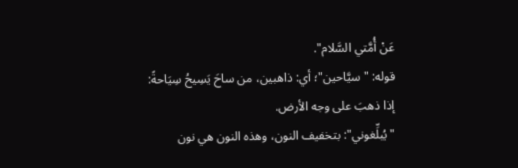عَنْ أُمَّتي السَّلام".
قوله: "سيَّاحين"؛ أي: ذاهبين، من ساحَ يَسِيحُ سِيَاحةً: إذا ذهبَ على وجه الأرض.
"يُبلِّغوني": بتخفيف النون، وهذه النون هي نون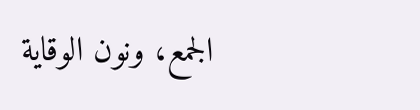الجمع، ونون الوقاية